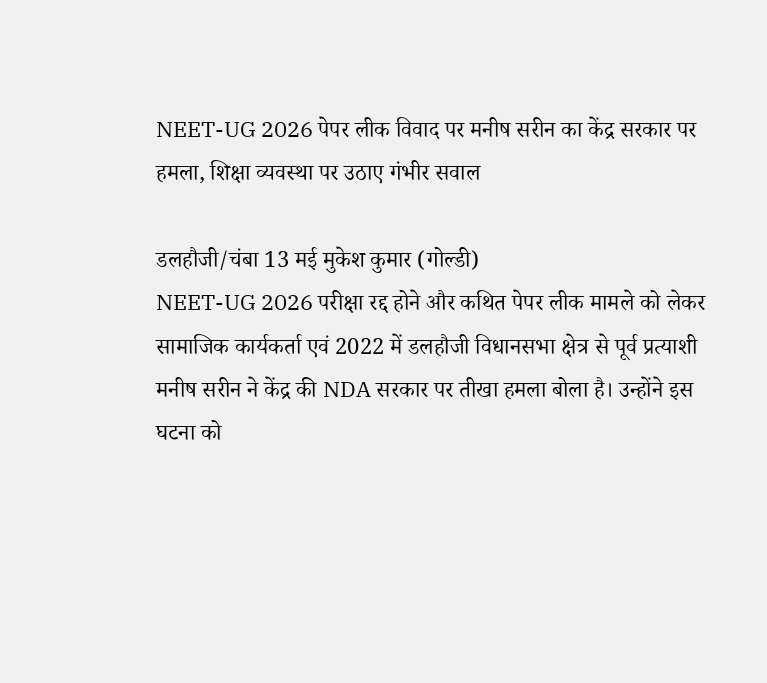NEET-UG 2026 पेपर लीक विवाद पर मनीष सरीन का केंद्र सरकार पर हमला, शिक्षा व्यवस्था पर उठाए गंभीर सवाल

डलहौजी/चंबा 13 मई मुकेश कुमार (गोल्डी)
NEET-UG 2026 परीक्षा रद्द होने और कथित पेपर लीक मामले को लेकर सामाजिक कार्यकर्ता एवं 2022 में डलहौजी विधानसभा क्षेत्र से पूर्व प्रत्याशी मनीष सरीन ने केंद्र की NDA सरकार पर तीखा हमला बोला है। उन्होंने इस घटना को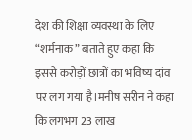देश की शिक्षा व्यवस्था के लिए “शर्मनाक” बताते हुए कहा कि इससे करोड़ों छात्रों का भविष्य दांव पर लग गया है।मनीष सरीन ने कहा कि लगभग 23 लाख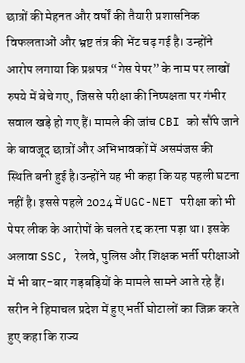छात्रों की मेहनत और वर्षों की तैयारी प्रशासनिक विफलताओं और भ्रष्ट तंत्र की भेंट चढ़ गई है। उन्होंने आरोप लगाया कि प्रश्नपत्र “गेस पेपर” के नाम पर लाखों रुपये में बेचे गए, जिससे परीक्षा की निष्पक्षता पर गंभीर सवाल खड़े हो गए हैं। मामले की जांच CBI को सौंपे जाने के बावजूद छात्रों और अभिभावकों में असमंजस की स्थिति बनी हुई है।उन्होंने यह भी कहा कि यह पहली घटना नहीं है। इससे पहले 2024 में UGC-NET परीक्षा को भी पेपर लीक के आरोपों के चलते रद्द करना पड़ा था। इसके अलावा SSC, रेलवे, पुलिस और शिक्षक भर्ती परीक्षाओं में भी बार-बार गड़बड़ियों के मामले सामने आते रहे हैं। सरीन ने हिमाचल प्रदेश में हुए भर्ती घोटालों का जिक्र करते हुए कहा कि राज्य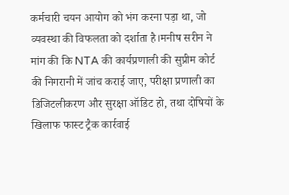कर्मचारी चयन आयोग को भंग करना पड़ा था, जो व्यवस्था की विफलता को दर्शाता है।मनीष सरीन ने मांग की कि NTA की कार्यप्रणाली की सुप्रीम कोर्ट की निगरानी में जांच कराई जाए, परीक्षा प्रणाली का डिजिटलीकरण और सुरक्षा ऑडिट हो, तथा दोषियों के खिलाफ फास्ट ट्रैक कार्रवाई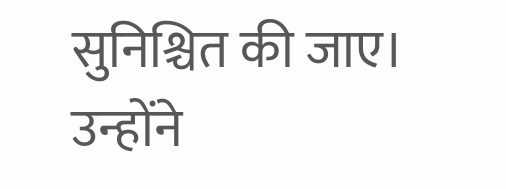सुनिश्चित की जाए। उन्होंने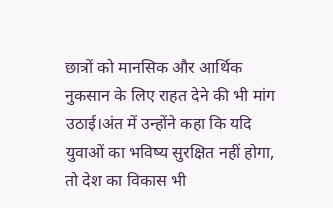छात्रों को मानसिक और आर्थिक नुकसान के लिए राहत देने की भी मांग उठाई।अंत में उन्होंने कहा कि यदि युवाओं का भविष्य सुरक्षित नहीं होगा, तो देश का विकास भी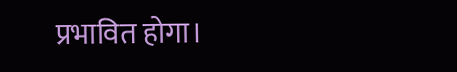प्रभावित होगा।